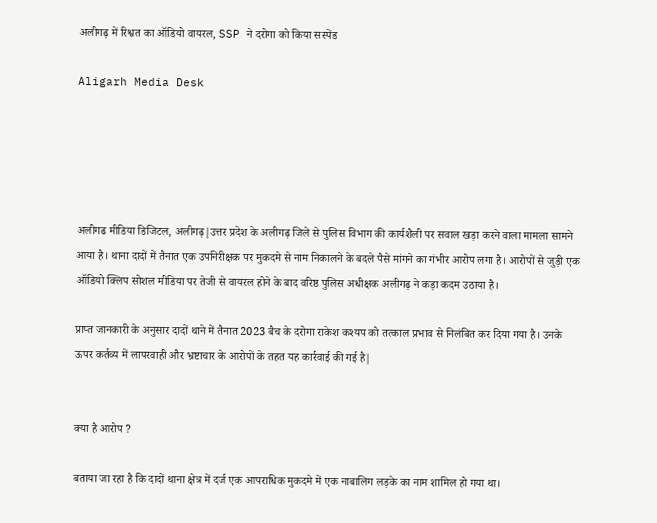अलीगढ़ में रिश्वत का ऑडियो वायरल, SSP ने दरोगा को किया सस्पेंड

Aligarh Media Desk





अलीगढ मीडिया डिजिटल, अलीगढ़|उत्तर प्रदेश के अलीगढ़ जिले से पुलिस विभाग की कार्यशैली पर सवाल खड़ा करने वाला मामला सामने आया है। थाना दादों में तैनात एक उपनिरीक्षक पर मुकदमे से नाम निकालने के बदले पैसे मांगने का गंभीर आरोप लगा है। आरोपों से जुड़ी एक ऑडियो क्लिप सोशल मीडिया पर तेजी से वायरल होने के बाद वरिष्ठ पुलिस अधीक्षक अलीगढ़ ने कड़ा कदम उठाया है।

प्राप्त जानकारी के अनुसार दादों थाने में तैनात 2023 बैच के दरोगा राकेश कश्यप को तत्काल प्रभाव से निलंबित कर दिया गया है। उनके ऊपर कर्तव्य में लापरवाही और भ्रष्टाचार के आरोपों के तहत यह कार्रवाई की गई है|


क्या है आरोप ?

बताया जा रहा है कि दादों थाना क्षेत्र में दर्ज एक आपराधिक मुकदमे में एक नाबालिग लड़के का नाम शामिल हो गया था।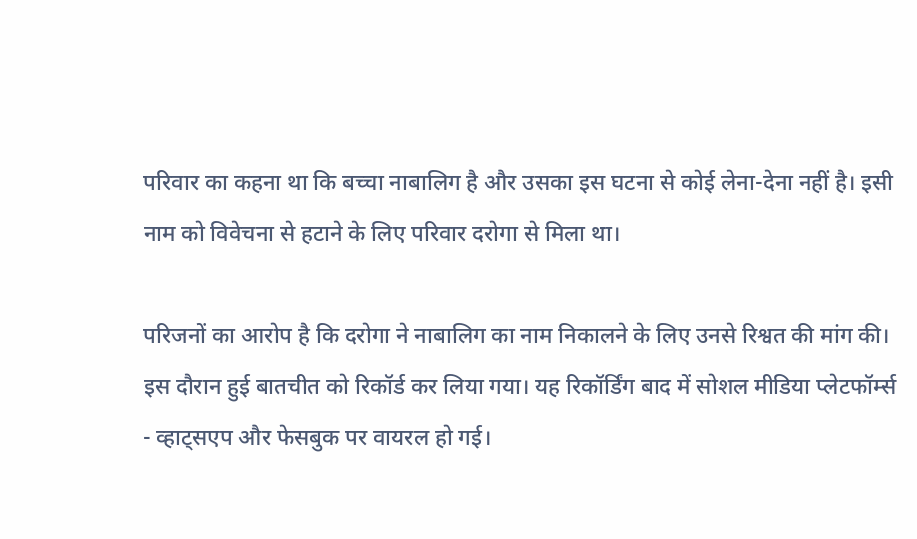परिवार का कहना था कि बच्चा नाबालिग है और उसका इस घटना से कोई लेना-देना नहीं है। इसी नाम को विवेचना से हटाने के लिए परिवार दरोगा से मिला था।

परिजनों का आरोप है कि दरोगा ने नाबालिग का नाम निकालने के लिए उनसे रिश्वत की मांग की। इस दौरान हुई बातचीत को रिकॉर्ड कर लिया गया। यह रिकॉर्डिंग बाद में सोशल मीडिया प्लेटफॉर्म्स - व्हाट्सएप और फेसबुक पर वायरल हो गई।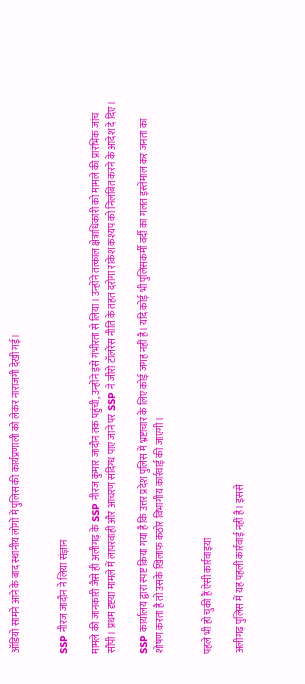ऑडियो सामने आने के बाद स्थानीय लोगों में पुलिस की कार्यप्रणाली को लेकर नाराजगी देखी गई।


SSP नीरज जादौन ने लिया संज्ञान

मामले की जानकारी जैसे ही अलीगढ़ के SSP नीरज कुमार जादौन तक पहुंची, उन्होंने इसे गंभीरता से लिया। उन्होंने तत्काल क्षेत्राधिकारी को मामले की प्रारंभिक जांच सौंपी। प्रथम दृष्टया मामले में लापरवाही और आचरण संदिग्ध पाए जाने पर SSP ने जीरो टॉलरेंस नीति के तहत दरोगा राकेश कश्यप को निलंबित करने के आदेश दे दिए।

SSP कार्यालय द्वारा स्पष्ट किया गया है कि उत्तर प्रदेश पुलिस में भ्रष्टाचार के लिए कोई जगह नहीं है। यदि कोई भी पुलिसकर्मी वर्दी का गलत इस्तेमाल कर जनता का शोषण करता है तो उसके खिलाफ कठोर विभागीय कार्रवाई की जाएगी।


पहले भी हो चुकी हैं ऐसी कार्रवाइयां

अलीगढ़ पुलिस में यह पहली कार्रवाई नहीं है। इससे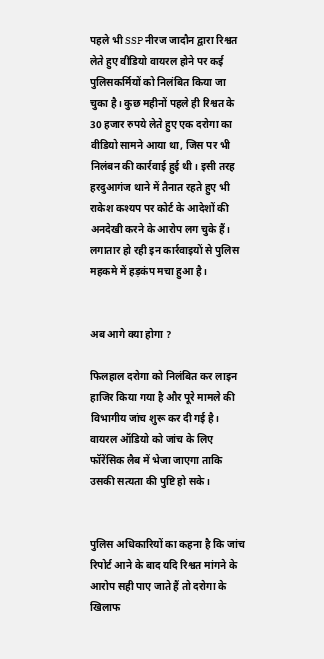पहले भी SSP नीरज जादौन द्वारा रिश्वत लेते हुए वीडियो वायरल होने पर कई पुलिसकर्मियों को निलंबित किया जा चुका है। कुछ महीनों पहले ही रिश्वत के 30 हजार रुपये लेते हुए एक दरोगा का वीडियो सामने आया था, जिस पर भी निलंबन की कार्रवाई हुई थी। इसी तरह हरदुआगंज थाने में तैनात रहते हुए भी राकेश कश्यप पर कोर्ट के आदेशों की अनदेखी करने के आरोप लग चुके हैं। लगातार हो रही इन कार्रवाइयों से पुलिस महकमे में हड़कंप मचा हुआ है।


अब आगे क्या होगा ?

फिलहाल दरोगा को निलंबित कर लाइन हाजिर किया गया है और पूरे मामले की विभागीय जांच शुरू कर दी गई है। वायरल ऑडियो को जांच के लिए फॉरेंसिक लैब में भेजा जाएगा ताकि उसकी सत्यता की पुष्टि हो सके।


पुलिस अधिकारियों का कहना है कि जांच रिपोर्ट आने के बाद यदि रिश्वत मांगने के आरोप सही पाए जाते हैं तो दरोगा के खिलाफ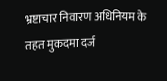भ्रष्टाचार निवारण अधिनियम के तहत मुकदमा दर्ज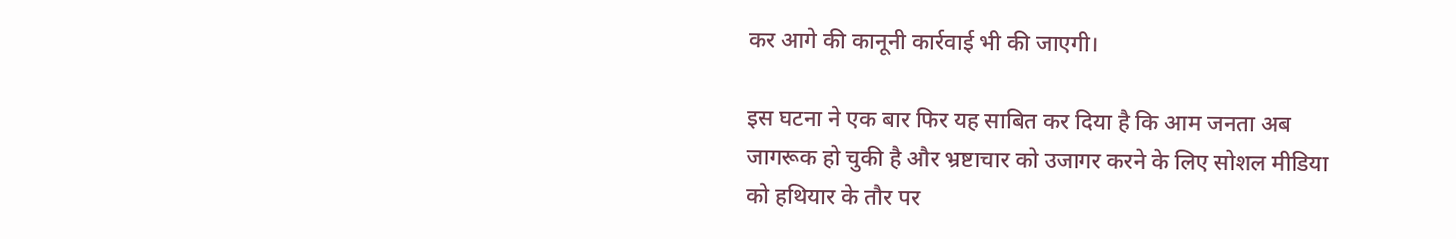कर आगे की कानूनी कार्रवाई भी की जाएगी।

इस घटना ने एक बार फिर यह साबित कर दिया है कि आम जनता अब जागरूक हो चुकी है और भ्रष्टाचार को उजागर करने के लिए सोशल मीडिया को हथियार के तौर पर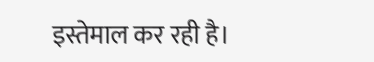इस्तेमाल कर रही है।